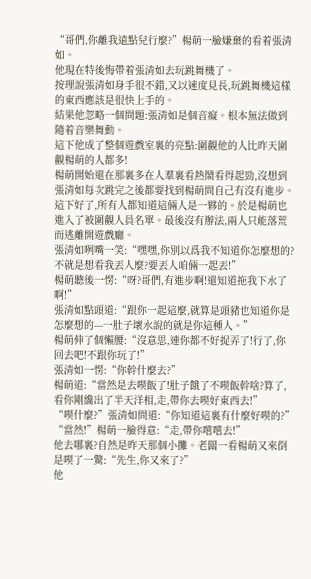“哥們,你離我遠點兒行麼?”楊萌一臉嫌棄的看着張清如。
他現在特後悔帶着張清如去玩跳舞機了。
按理說張清如身手很不錯,又以速度見長,玩跳舞機這樣的東西應該是很快上手的。
結果他忽略一個問題:張清如是個音癡。根本無法做到隨着音樂舞動。
這下他成了整個遊戲室裏的亮點:圍觀他的人比昨天圍觀楊萌的人都多!
楊萌開始還在那裏多在人羣裏看熱鬧看得起勁,沒想到張清如每次跳完之後都要找到楊萌問自己有沒有進步。
這下好了,所有人都知道這倆人是一夥的。於是楊萌也進入了被圍觀人員名單。最後沒有辦法,兩人只能落荒而逃離開遊戲廳。
張清如咧嘴一笑:“嘿嘿,你別以爲我不知道你怎麼想的?不就是想看我丟人麼?要丟人咱倆一起丟!”
楊萌聽後一愣:“呀?哥們,有進步啊!還知道拖我下水了啊!”
張清如點頭道:“跟你一起這麼,就算是頭豬也知道你是怎麼想的---一肚子壞水說的就是你這種人。”
楊萌伸了個懶腰:“沒意思,連你都不好捉弄了!行了,你回去吧!不跟你玩了!”
張清如一愣:“你幹什麼去?”
楊萌道:“當然是去喫飯了!肚子餓了不喫飯幹啥?算了,看你剛纔出了半天洋相,走,帶你去喫好東西去!”
“喫什麼?”張清如問道:“你知道這裏有什麼好喫的?”
“當然!”楊萌一臉得意:“走,帶你嚐嚐去!”
他去哪裏?自然是昨天那個小攤。老闆一看楊萌又來倒是喫了一驚:“先生,你又來了?”
他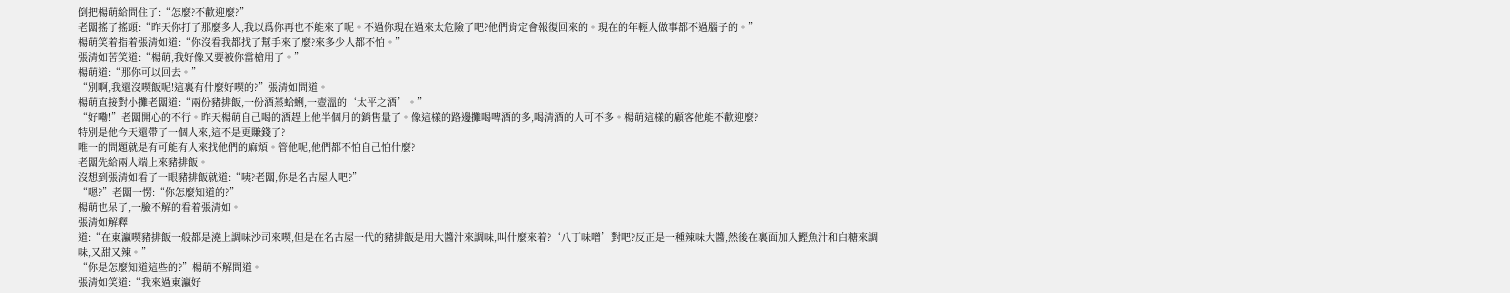倒把楊萌給問住了:“怎麼?不歡迎麼?”
老闆搖了搖頭:“昨天你打了那麼多人,我以爲你再也不能來了呢。不過你現在過來太危險了吧?他們肯定會報復回來的。現在的年輕人做事都不過腦子的。”
楊萌笑着指着張清如道:“你沒看我都找了幫手來了麼?來多少人都不怕。”
張清如苦笑道:“楊萌,我好像又要被你當槍用了。”
楊萌道:“那你可以回去。”
“別啊,我還沒喫飯呢!這裏有什麼好喫的?”張清如問道。
楊萌直接對小攤老闆道:“兩份豬排飯,一份酒蒸蛤蜊,一壺溫的‘太平之酒’。”
“好嘞!”老闆開心的不行。昨天楊萌自己喝的酒趕上他半個月的銷售量了。像這樣的路邊攤喝啤酒的多,喝清酒的人可不多。楊萌這樣的顧客他能不歡迎麼?
特別是他今天還帶了一個人來,這不是更賺錢了?
唯一的問題就是有可能有人來找他們的麻煩。管他呢,他們都不怕自己怕什麼?
老闆先給兩人端上來豬排飯。
沒想到張清如看了一眼豬排飯就道:“咦?老闆,你是名古屋人吧?”
“嗯?”老闆一愣:“你怎麼知道的?”
楊萌也呆了,一臉不解的看着張清如。
張清如解釋
道:“在東瀛喫豬排飯一般都是澆上調味沙司來喫,但是在名古屋一代的豬排飯是用大醬汁來調味,叫什麼來着?‘八丁味噌’對吧?反正是一種辣味大醬,然後在裏面加入鰹魚汁和白糖來調味,又甜又辣。”
“你是怎麼知道這些的?”楊萌不解問道。
張清如笑道:“我來過東瀛好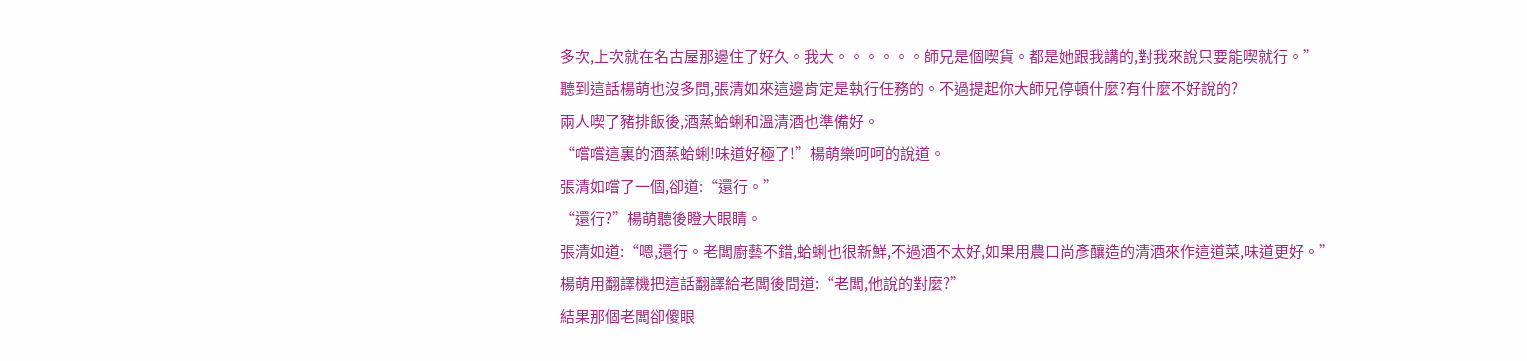多次,上次就在名古屋那邊住了好久。我大。。。。。。師兄是個喫貨。都是她跟我講的,對我來說只要能喫就行。”
聽到這話楊萌也沒多問,張清如來這邊肯定是執行任務的。不過提起你大師兄停頓什麼?有什麼不好說的?
兩人喫了豬排飯後,酒蒸蛤蜊和溫清酒也準備好。
“嚐嚐這裏的酒蒸蛤蜊!味道好極了!”楊萌樂呵呵的說道。
張清如嚐了一個,卻道:“還行。”
“還行?”楊萌聽後瞪大眼睛。
張清如道:“嗯,還行。老闆廚藝不錯,蛤蜊也很新鮮,不過酒不太好,如果用農口尚彥釀造的清酒來作這道菜,味道更好。”
楊萌用翻譯機把這話翻譯給老闆後問道:“老闆,他說的對麼?”
結果那個老闆卻傻眼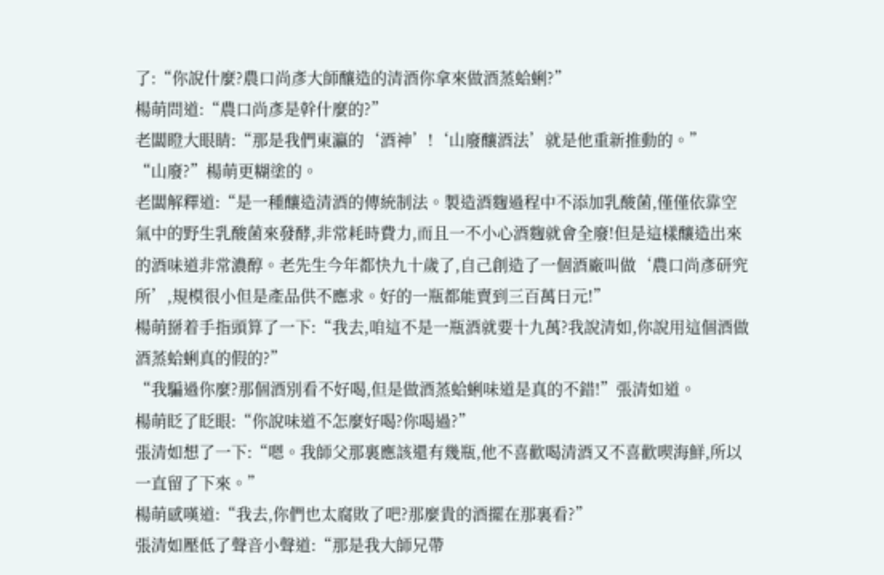了:“你說什麼?農口尚彥大師釀造的清酒你拿來做酒蒸蛤蜊?”
楊萌問道:“農口尚彥是幹什麼的?”
老闆瞪大眼睛:“那是我們東瀛的‘酒神’!‘山廢釀酒法’就是他重新推動的。”
“山廢?”楊萌更糊塗的。
老闆解釋道:“是一種釀造清酒的傳統制法。製造酒麴過程中不添加乳酸菌,僅僅依靠空氣中的野生乳酸菌來發酵,非常耗時費力,而且一不小心酒麴就會全廢!但是這樣釀造出來的酒味道非常濃醇。老先生今年都快九十歲了,自己創造了一個酒廠叫做‘農口尚彥研究所’,規模很小但是產品供不應求。好的一瓶都能賣到三百萬日元!”
楊萌掰着手指頭算了一下:“我去,咱這不是一瓶酒就要十九萬?我說清如,你說用這個酒做酒蒸蛤蜊真的假的?”
“我騙過你麼?那個酒別看不好喝,但是做酒蒸蛤蜊味道是真的不錯!”張清如道。
楊萌眨了眨眼:“你說味道不怎麼好喝?你喝過?”
張清如想了一下:“嗯。我師父那裏應該還有幾瓶,他不喜歡喝清酒又不喜歡喫海鮮,所以一直留了下來。”
楊萌感嘆道:“我去,你們也太腐敗了吧?那麼貴的酒擺在那裏看?”
張清如壓低了聲音小聲道:“那是我大師兄帶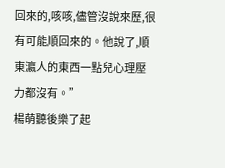回來的,咳咳,儘管沒說來歷,很有可能順回來的。他說了,順東瀛人的東西一點兒心理壓力都沒有。”
楊萌聽後樂了起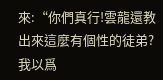來:“你們真行!雲龍還教出來這麼有個性的徒弟?我以爲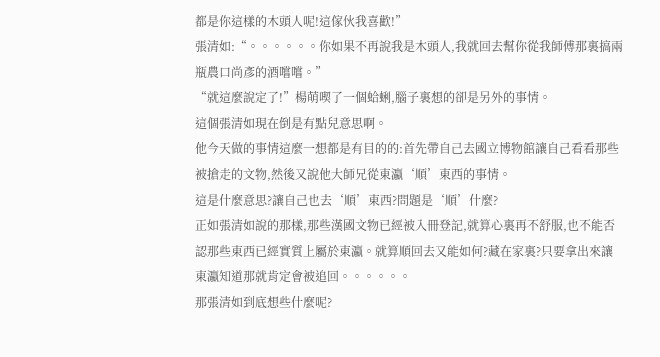都是你這樣的木頭人呢!這傢伙我喜歡!”
張清如:“。。。。。。你如果不再說我是木頭人,我就回去幫你從我師傅那裏搞兩瓶農口尚彥的酒嚐嚐。”
“就這麼說定了!”楊萌喫了一個蛤蜊,腦子裏想的卻是另外的事情。
這個張清如現在倒是有點兒意思啊。
他今天做的事情這麼一想都是有目的的:首先帶自己去國立博物館讓自己看看那些被搶走的文物,然後又說他大師兄從東瀛‘順’東西的事情。
這是什麼意思?讓自己也去‘順’東西?問題是‘順’什麼?
正如張清如說的那樣,那些漢國文物已經被入冊登記,就算心裏再不舒服,也不能否認那些東西已經實質上屬於東瀛。就算順回去又能如何?藏在家裏?只要拿出來讓東瀛知道那就肯定會被追回。。。。。。
那張清如到底想些什麼呢?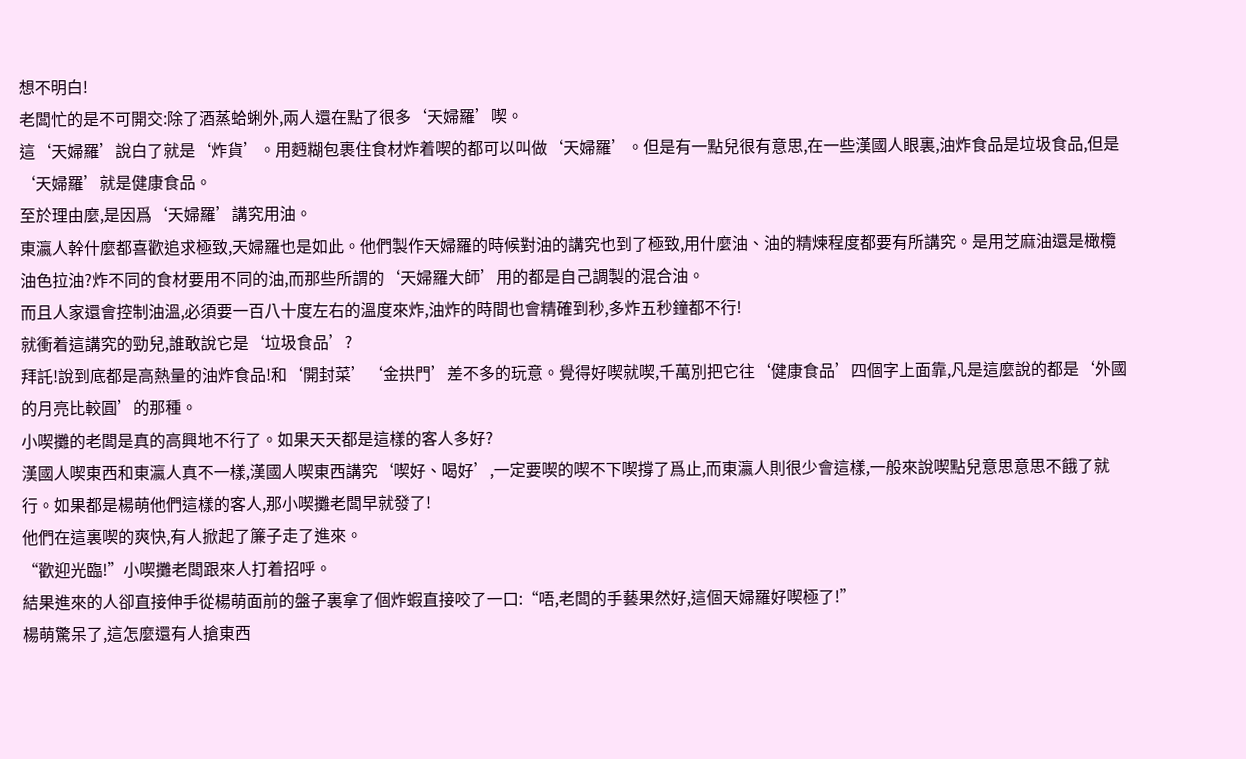想不明白!
老闆忙的是不可開交:除了酒蒸蛤蜊外,兩人還在點了很多‘天婦羅’喫。
這‘天婦羅’說白了就是‘炸貨’。用麪糊包裹住食材炸着喫的都可以叫做‘天婦羅’。但是有一點兒很有意思,在一些漢國人眼裏,油炸食品是垃圾食品,但是‘天婦羅’就是健康食品。
至於理由麼,是因爲‘天婦羅’講究用油。
東瀛人幹什麼都喜歡追求極致,天婦羅也是如此。他們製作天婦羅的時候對油的講究也到了極致,用什麼油、油的精煉程度都要有所講究。是用芝麻油還是橄欖油色拉油?炸不同的食材要用不同的油,而那些所謂的‘天婦羅大師’用的都是自己調製的混合油。
而且人家還會控制油溫,必須要一百八十度左右的溫度來炸,油炸的時間也會精確到秒,多炸五秒鐘都不行!
就衝着這講究的勁兒,誰敢說它是‘垃圾食品’?
拜託!說到底都是高熱量的油炸食品!和‘開封菜’‘金拱門’差不多的玩意。覺得好喫就喫,千萬別把它往‘健康食品’四個字上面靠,凡是這麼說的都是‘外國的月亮比較圓’的那種。
小喫攤的老闆是真的高興地不行了。如果天天都是這樣的客人多好?
漢國人喫東西和東瀛人真不一樣,漢國人喫東西講究‘喫好、喝好’,一定要喫的喫不下喫撐了爲止,而東瀛人則很少會這樣,一般來說喫點兒意思意思不餓了就行。如果都是楊萌他們這樣的客人,那小喫攤老闆早就發了!
他們在這裏喫的爽快,有人掀起了簾子走了進來。
“歡迎光臨!”小喫攤老闆跟來人打着招呼。
結果進來的人卻直接伸手從楊萌面前的盤子裏拿了個炸蝦直接咬了一口:“唔,老闆的手藝果然好,這個天婦羅好喫極了!”
楊萌驚呆了,這怎麼還有人搶東西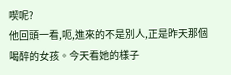喫呢?
他回頭一看,呃,進來的不是別人,正是昨天那個喝醉的女孩。今天看她的樣子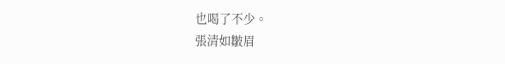也喝了不少。
張清如皺眉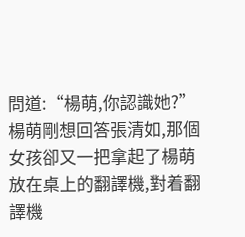問道:“楊萌,你認識她?”
楊萌剛想回答張清如,那個女孩卻又一把拿起了楊萌放在桌上的翻譯機,對着翻譯機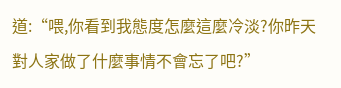道:“喂,你看到我態度怎麼這麼冷淡?你昨天對人家做了什麼事情不會忘了吧?”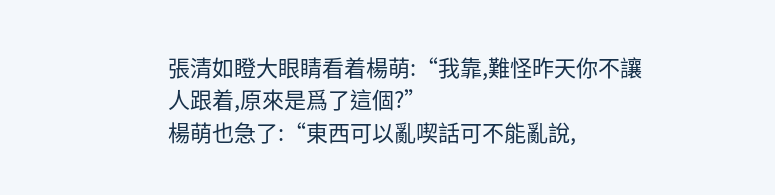張清如瞪大眼睛看着楊萌:“我靠,難怪昨天你不讓人跟着,原來是爲了這個?”
楊萌也急了:“東西可以亂喫話可不能亂說,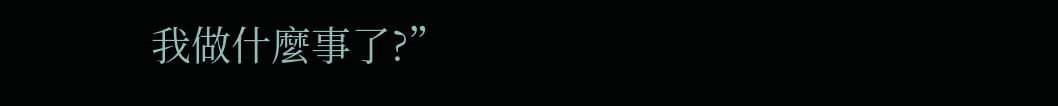我做什麼事了?”